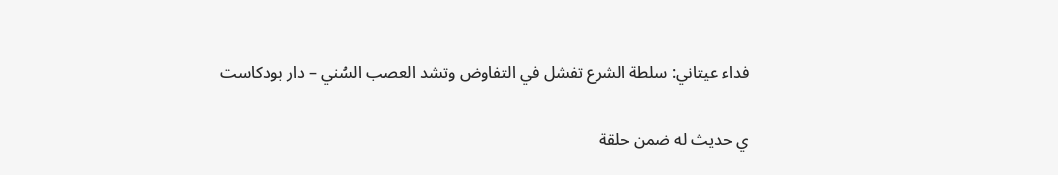فداء عيتاني: سلطة الشرع تفشل في التفاوض وتشد العصب السُني – دار بودكاست

ي حديث له ضمن حلقة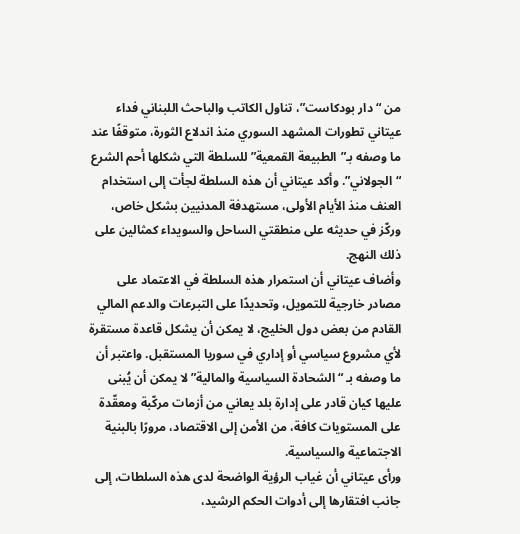من “دار بودكاست”، تناول الكاتب والباحث اللبناني فداء عيتاني تطورات المشهد السوري منذ اندلاع الثورة، متوقفًا عند ما وصفه بـ”الطبيعة القمعية” للسلطة التي شكلها أحم الشرع “الجولاني”. وأكد عيتاني أن هذه السلطة لجأت إلى استخدام العنف منذ الأيام الأولى، مستهدفة المدنيين بشكل خاص، وركّز في حديثه على منطقتي الساحل والسويداء كمثالين على ذلك النهج.
وأضاف عيتاني أن استمرار هذه السلطة في الاعتماد على مصادر خارجية للتمويل، وتحديدًا على التبرعات والدعم المالي القادم من بعض دول الخليج، لا يمكن أن يشكل قاعدة مستقرة لأي مشروع سياسي أو إداري في سوريا المستقبل. واعتبر أن ما وصفه بـ “الشحادة السياسية والمالية” لا يمكن أن يُبنى عليها كيان قادر على إدارة بلد يعاني من أزمات مركّبة ومعقّدة على المستويات كافة، من الأمن إلى الاقتصاد، مرورًا بالبنية الاجتماعية والسياسية.
ورأى عيتاني أن غياب الرؤية الواضحة لدى هذه السلطات، إلى جانب افتقارها إلى أدوات الحكم الرشيد،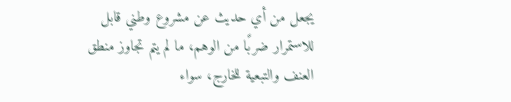يجعل من أي حديث عن مشروع وطني قابل للاستمرار ضربًا من الوهم، ما لم يتم تجاوز منطق العنف والتبعية للخارج، سواء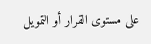على مستوى القرار أو التمويل